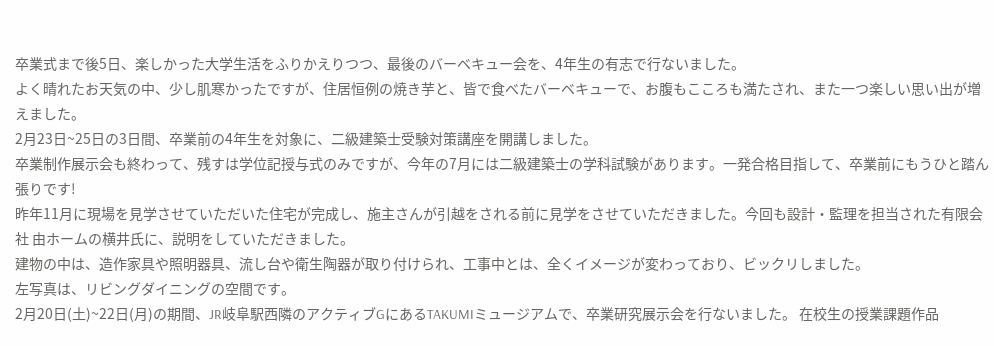卒業式まで後5日、楽しかった大学生活をふりかえりつつ、最後のバーベキュー会を、4年生の有志で行ないました。
よく晴れたお天気の中、少し肌寒かったですが、住居恒例の焼き芋と、皆で食べたバーベキューで、お腹もこころも満たされ、また一つ楽しい思い出が増えました。
2月23日~25日の3日間、卒業前の4年生を対象に、二級建築士受験対策講座を開講しました。
卒業制作展示会も終わって、残すは学位記授与式のみですが、今年の7月には二級建築士の学科試験があります。一発合格目指して、卒業前にもうひと踏ん張りです!
昨年11月に現場を見学させていただいた住宅が完成し、施主さんが引越をされる前に見学をさせていただきました。今回も設計・監理を担当された有限会社 由ホームの横井氏に、説明をしていただきました。
建物の中は、造作家具や照明器具、流し台や衛生陶器が取り付けられ、工事中とは、全くイメージが変わっており、ビックリしました。
左写真は、リビングダイニングの空間です。
2月20日(土)~22日(月)の期間、JR岐阜駅西隣のアクティブGにあるTAKUMIミュージアムで、卒業研究展示会を行ないました。 在校生の授業課題作品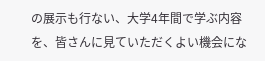の展示も行ない、大学4年間で学ぶ内容を、皆さんに見ていただくよい機会にな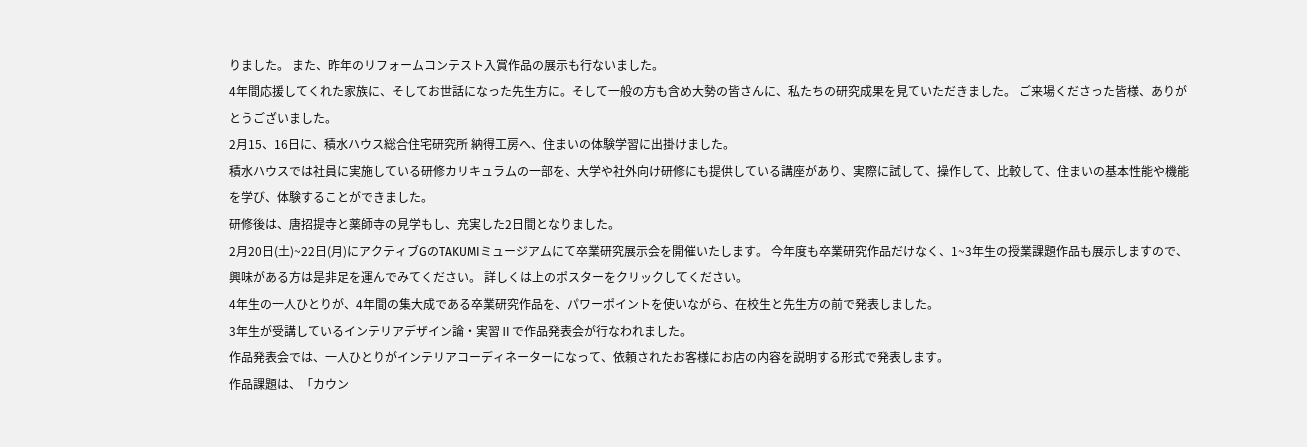りました。 また、昨年のリフォームコンテスト入賞作品の展示も行ないました。
4年間応援してくれた家族に、そしてお世話になった先生方に。そして一般の方も含め大勢の皆さんに、私たちの研究成果を見ていただきました。 ご来場くださった皆様、ありがとうございました。
2月15、16日に、積水ハウス総合住宅研究所 納得工房へ、住まいの体験学習に出掛けました。
積水ハウスでは社員に実施している研修カリキュラムの一部を、大学や社外向け研修にも提供している講座があり、実際に試して、操作して、比較して、住まいの基本性能や機能を学び、体験することができました。
研修後は、唐招提寺と薬師寺の見学もし、充実した2日間となりました。
2月20日(土)~22日(月)にアクティブGのTAKUMIミュージアムにて卒業研究展示会を開催いたします。 今年度も卒業研究作品だけなく、1~3年生の授業課題作品も展示しますので、興味がある方は是非足を運んでみてください。 詳しくは上のポスターをクリックしてください。
4年生の一人ひとりが、4年間の集大成である卒業研究作品を、パワーポイントを使いながら、在校生と先生方の前で発表しました。
3年生が受講しているインテリアデザイン論・実習Ⅱで作品発表会が行なわれました。
作品発表会では、一人ひとりがインテリアコーディネーターになって、依頼されたお客様にお店の内容を説明する形式で発表します。
作品課題は、「カウン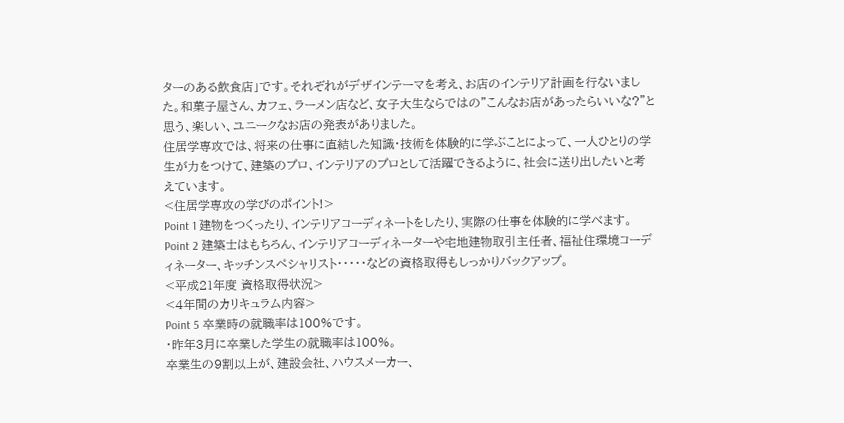ターのある飲食店」です。それぞれがデザインテーマを考え、お店のインテリア計画を行ないました。和菓子屋さん、カフェ、ラーメン店など、女子大生ならではの”こんなお店があったらいいな?”と思う、楽しい、ユニークなお店の発表がありました。
住居学専攻では、将来の仕事に直結した知識・技術を体験的に学ぶことによって、一人ひとりの学生が力をつけて、建築のプロ、インテリアのプロとして活躍できるように、社会に送り出したいと考えています。
<住居学専攻の学びのポイント!>
Point 1 建物をつくったり、インテリアコーディネートをしたり、実際の仕事を体験的に学べます。
Point 2 建築士はもちろん、インテリアコーディネーターや宅地建物取引主任者、福祉住環境コーディネーター、キッチンスペシャリスト・・・・・などの資格取得もしっかりバックアップ。
<平成21年度 資格取得状況>
<4年間のカリキュラム内容>
Point 5 卒業時の就職率は100%です。
・昨年3月に卒業した学生の就職率は100%。
卒業生の9割以上が、建設会社、ハウスメーカー、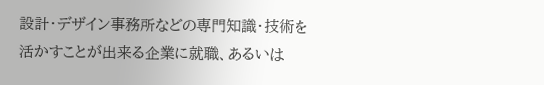設計・デザイン事務所などの専門知識・技術を
活かすことが出来る企業に就職、あるいは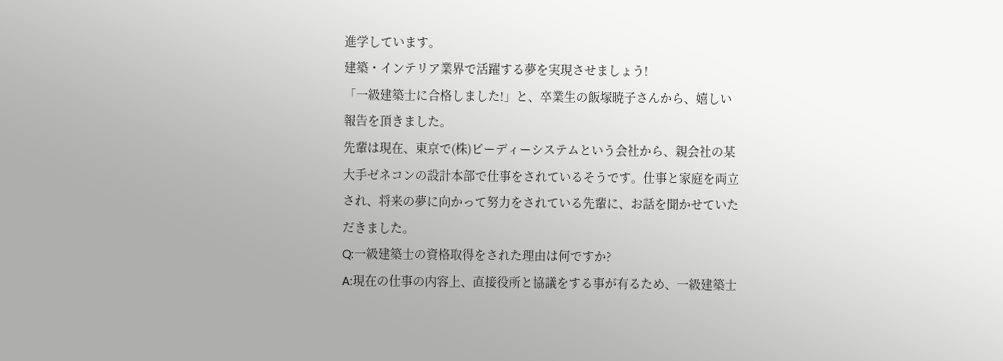進学しています。
建築・インテリア業界で活躍する夢を実現させましょう!
「一級建築士に合格しました!」と、卒業生の飯塚暁子さんから、嬉しい報告を頂きました。
先輩は現在、東京で(株)ピーディーシステムという会社から、親会社の某大手ゼネコンの設計本部で仕事をされているそうです。仕事と家庭を両立され、将来の夢に向かって努力をされている先輩に、お話を聞かせていただきました。
Q:一級建築士の資格取得をされた理由は何ですか?
A:現在の仕事の内容上、直接役所と協議をする事が有るため、一級建築士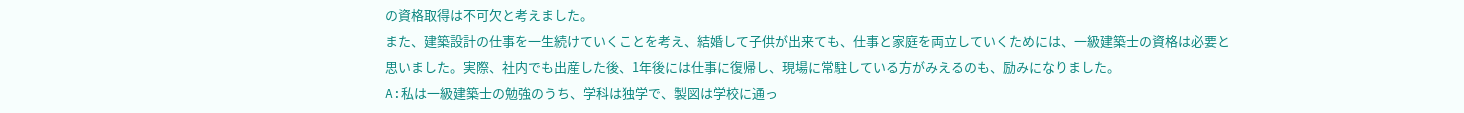の資格取得は不可欠と考えました。
また、建築設計の仕事を一生続けていくことを考え、結婚して子供が出来ても、仕事と家庭を両立していくためには、一級建築士の資格は必要と思いました。実際、社内でも出産した後、1年後には仕事に復帰し、現場に常駐している方がみえるのも、励みになりました。
A:私は一級建築士の勉強のうち、学科は独学で、製図は学校に通っ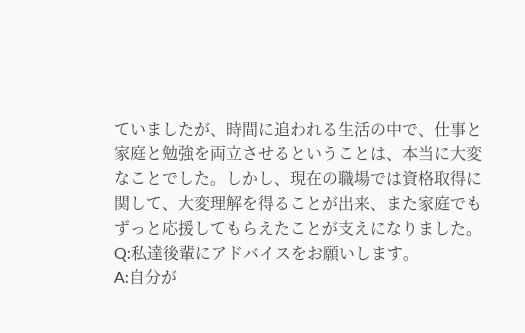ていましたが、時間に追われる生活の中で、仕事と家庭と勉強を両立させるということは、本当に大変なことでした。しかし、現在の職場では資格取得に関して、大変理解を得ることが出来、また家庭でもずっと応援してもらえたことが支えになりました。
Q:私達後輩にアドバイスをお願いします。
A:自分が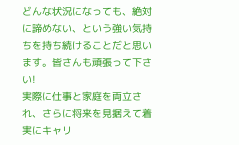どんな状況になっても、絶対に諦めない、という強い気持ちを持ち続けることだと思います。皆さんも頑張って下さい!
実際に仕事と家庭を両立され、さらに将来を見据えて着実にキャリ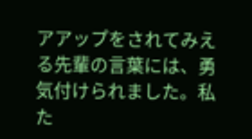アアップをされてみえる先輩の言葉には、勇気付けられました。私た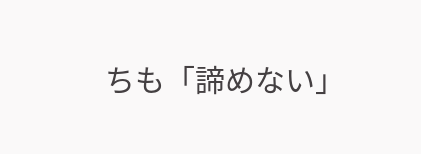ちも「諦めない」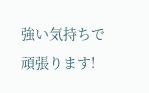強い気持ちで頑張ります!